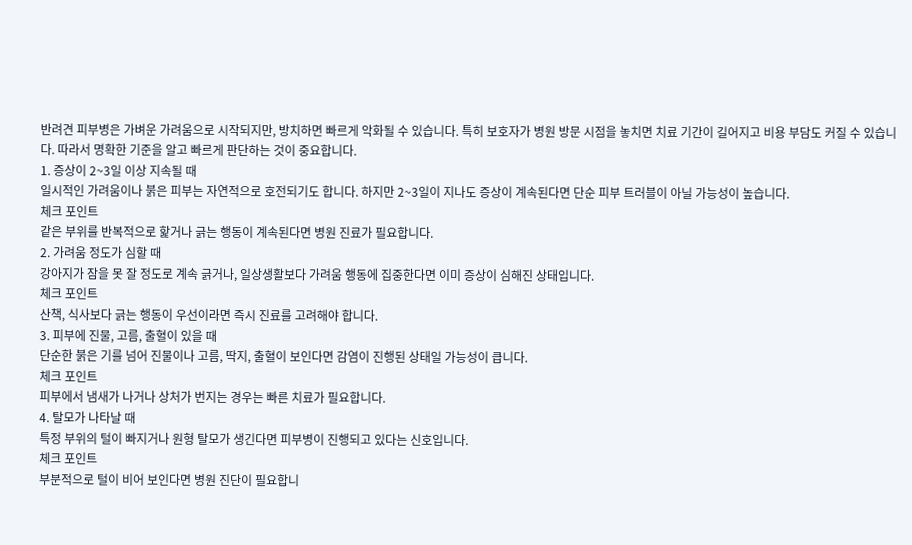반려견 피부병은 가벼운 가려움으로 시작되지만, 방치하면 빠르게 악화될 수 있습니다. 특히 보호자가 병원 방문 시점을 놓치면 치료 기간이 길어지고 비용 부담도 커질 수 있습니다. 따라서 명확한 기준을 알고 빠르게 판단하는 것이 중요합니다.
1. 증상이 2~3일 이상 지속될 때
일시적인 가려움이나 붉은 피부는 자연적으로 호전되기도 합니다. 하지만 2~3일이 지나도 증상이 계속된다면 단순 피부 트러블이 아닐 가능성이 높습니다.
체크 포인트
같은 부위를 반복적으로 핥거나 긁는 행동이 계속된다면 병원 진료가 필요합니다.
2. 가려움 정도가 심할 때
강아지가 잠을 못 잘 정도로 계속 긁거나, 일상생활보다 가려움 행동에 집중한다면 이미 증상이 심해진 상태입니다.
체크 포인트
산책, 식사보다 긁는 행동이 우선이라면 즉시 진료를 고려해야 합니다.
3. 피부에 진물, 고름, 출혈이 있을 때
단순한 붉은 기를 넘어 진물이나 고름, 딱지, 출혈이 보인다면 감염이 진행된 상태일 가능성이 큽니다.
체크 포인트
피부에서 냄새가 나거나 상처가 번지는 경우는 빠른 치료가 필요합니다.
4. 탈모가 나타날 때
특정 부위의 털이 빠지거나 원형 탈모가 생긴다면 피부병이 진행되고 있다는 신호입니다.
체크 포인트
부분적으로 털이 비어 보인다면 병원 진단이 필요합니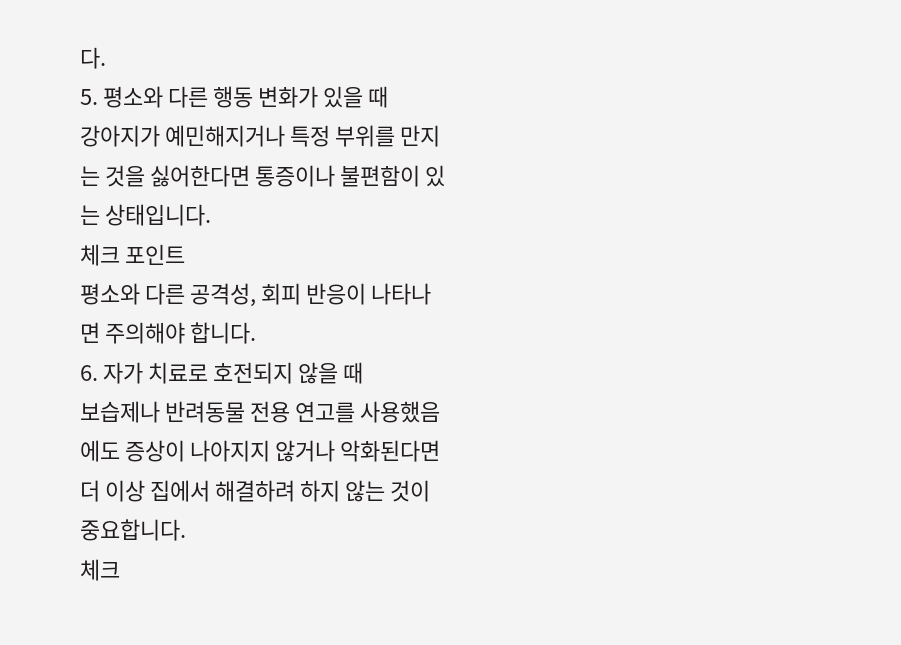다.
5. 평소와 다른 행동 변화가 있을 때
강아지가 예민해지거나 특정 부위를 만지는 것을 싫어한다면 통증이나 불편함이 있는 상태입니다.
체크 포인트
평소와 다른 공격성, 회피 반응이 나타나면 주의해야 합니다.
6. 자가 치료로 호전되지 않을 때
보습제나 반려동물 전용 연고를 사용했음에도 증상이 나아지지 않거나 악화된다면 더 이상 집에서 해결하려 하지 않는 것이 중요합니다.
체크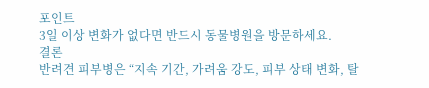포인트
3일 이상 변화가 없다면 반드시 동물병원을 방문하세요.
결론
반려견 피부병은 “지속 기간, 가려움 강도, 피부 상태 변화, 탈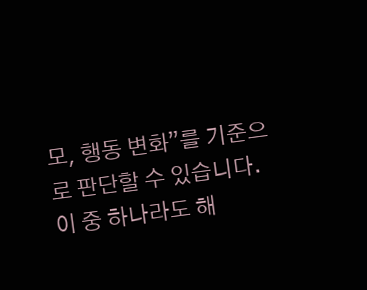모, 행동 변화”를 기준으로 판단할 수 있습니다. 이 중 하나라도 해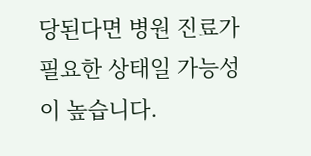당된다면 병원 진료가 필요한 상태일 가능성이 높습니다.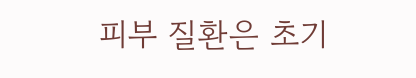피부 질환은 초기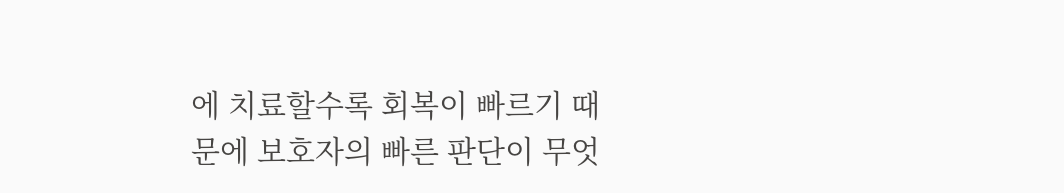에 치료할수록 회복이 빠르기 때문에 보호자의 빠른 판단이 무엇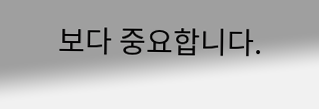보다 중요합니다.